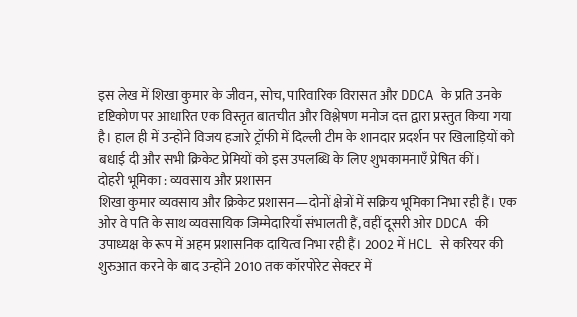इस लेख में शिखा कुमार के जीवन, सोच, पारिवारिक विरासत और DDCA के प्रति उनके दृष्टिकोण पर आधारित एक विस्तृत बातचीत और विश्लेषण मनोज दत्त द्वारा प्रस्तुत किया गया है। हाल ही में उन्होंने विजय हजारे ट्रॉफी में दिल्ली टीम के शानदार प्रदर्शन पर खिलाड़ियों को बधाई दी और सभी क्रिकेट प्रेमियों को इस उपलब्धि के लिए शुभकामनाएँ प्रेषित कीं।
दोहरी भूमिका : व्यवसाय और प्रशासन
शिखा कुमार व्यवसाय और क्रिकेट प्रशासन—दोनों क्षेत्रों में सक्रिय भूमिका निभा रही हैं। एक ओर वे पति के साथ व्यवसायिक जिम्मेदारियाँ संभालती हैं, वहीं दूसरी ओर DDCA की उपाध्यक्ष के रूप में अहम प्रशासनिक दायित्व निभा रही हैं। 2002 में HCL से करियर की शुरुआत करने के बाद उन्होंने 2010 तक कॉरपोरेट सेक्टर में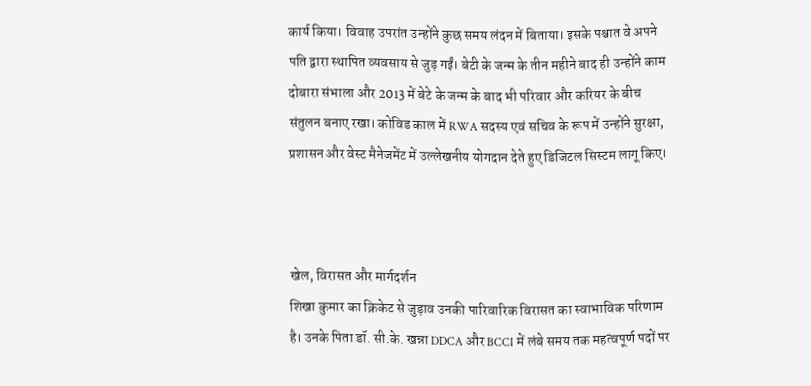कार्य किया। विवाह उपरांत उन्होंने कुछ समय लंदन में बिताया। इसके पश्चात वे अपने पति द्वारा स्थापित व्यवसाय से जुड़ गईं। बेटी के जन्म के तीन महीने बाद ही उन्होंने काम दोबारा संभाला और 2013 में बेटे के जन्म के बाद भी परिवार और करियर के बीच संतुलन बनाए रखा। कोविड काल में RWA सदस्य एवं सचिव के रूप में उन्होंने सुरक्षा, प्रशासन और वेस्ट मैनेजमेंट में उल्लेखनीय योगदान देते हुए डिजिटल सिस्टम लागू किए।



खेल, विरासत और मार्गदर्शन
शिखा कुमार का क्रिकेट से जुड़ाव उनकी पारिवारिक विरासत का स्वाभाविक परिणाम है। उनके पिता डॉ. सी.के. खन्ना DDCA और BCCI में लंबे समय तक महत्वपूर्ण पदों पर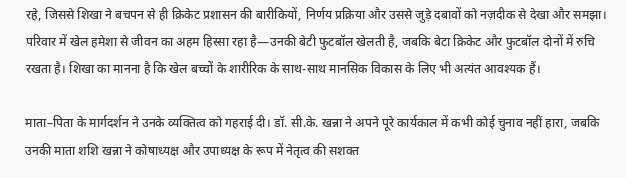रहे, जिससे शिखा ने बचपन से ही क्रिकेट प्रशासन की बारीकियों, निर्णय प्रक्रिया और उससे जुड़े दबावों को नज़दीक से देखा और समझा। परिवार में खेल हमेशा से जीवन का अहम हिस्सा रहा है—उनकी बेटी फुटबॉल खेलती है, जबकि बेटा क्रिकेट और फुटबॉल दोनों में रुचि रखता है। शिखा का मानना है कि खेल बच्चों के शारीरिक के साथ-साथ मानसिक विकास के लिए भी अत्यंत आवश्यक हैं।

माता–पिता के मार्गदर्शन ने उनके व्यक्तित्व को गहराई दी। डॉ. सी.के. खन्ना ने अपने पूरे कार्यकाल में कभी कोई चुनाव नहीं हारा, जबकि उनकी माता शशि खन्ना ने कोषाध्यक्ष और उपाध्यक्ष के रूप में नेतृत्व की सशक्त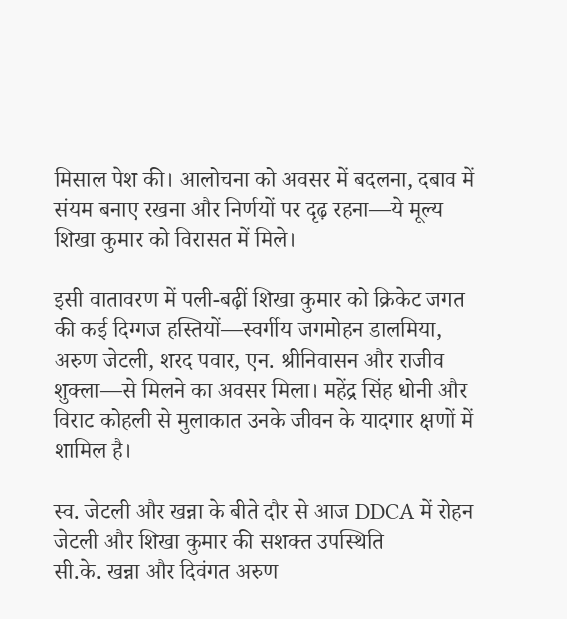मिसाल पेश की। आलोचना को अवसर में बदलना, दबाव में संयम बनाए रखना और निर्णयों पर दृढ़ रहना—ये मूल्य शिखा कुमार को विरासत में मिले।

इसी वातावरण में पली-बढ़ीं शिखा कुमार को क्रिकेट जगत की कई दिग्गज हस्तियों—स्वर्गीय जगमोहन डालमिया, अरुण जेटली, शरद पवार, एन. श्रीनिवासन और राजीव शुक्ला—से मिलने का अवसर मिला। महेंद्र सिंह धोनी और विराट कोहली से मुलाकात उनके जीवन के यादगार क्षणों में शामिल है।

स्व. जेटली और खन्ना के बीते दौर से आज DDCA में रोहन जेटली और शिखा कुमार की सशक्त उपस्थिति
सी.के. खन्ना और दिवंगत अरुण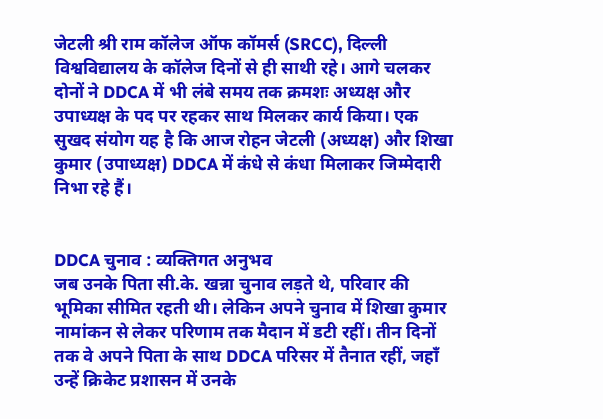जेटली श्री राम कॉलेज ऑफ कॉमर्स (SRCC), दिल्ली विश्वविद्यालय के कॉलेज दिनों से ही साथी रहे। आगे चलकर दोनों ने DDCA में भी लंबे समय तक क्रमशः अध्यक्ष और उपाध्यक्ष के पद पर रहकर साथ मिलकर कार्य किया। एक सुखद संयोग यह है कि आज रोहन जेटली (अध्यक्ष) और शिखा कुमार (उपाध्यक्ष) DDCA में कंधे से कंधा मिलाकर जिम्मेदारी निभा रहे हैं।


DDCA चुनाव : व्यक्तिगत अनुभव
जब उनके पिता सी.के. खन्ना चुनाव लड़ते थे, परिवार की भूमिका सीमित रहती थी। लेकिन अपने चुनाव में शिखा कुमार नामांकन से लेकर परिणाम तक मैदान में डटी रहीं। तीन दिनों तक वे अपने पिता के साथ DDCA परिसर में तैनात रहीं, जहाँ उन्हें क्रिकेट प्रशासन में उनके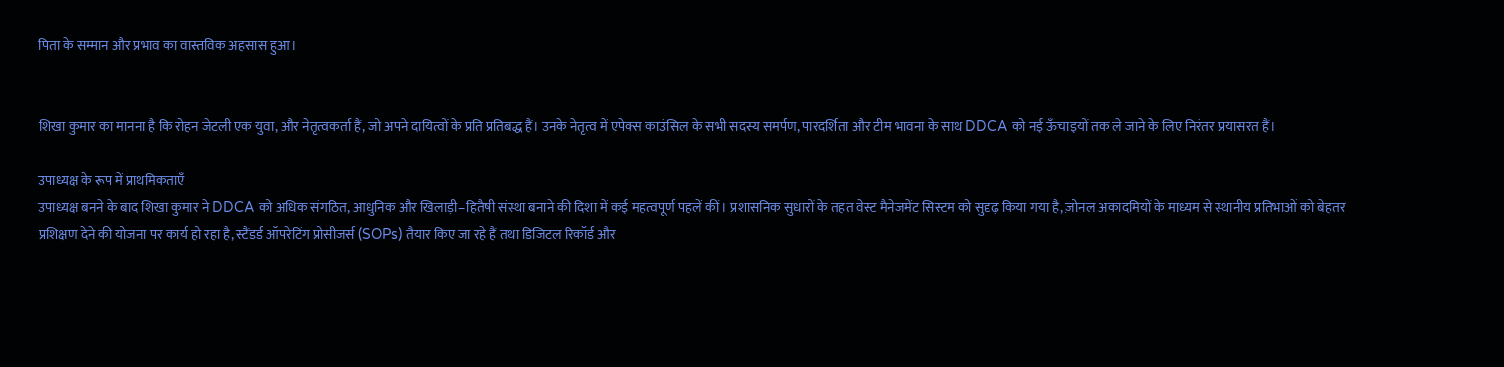पिता के सम्मान और प्रभाव का वास्तविक अहसास हुआ।


शिखा कुमार का मानना है कि रोहन जेटली एक युवा, और नेतृत्वकर्ता हैं, जो अपने दायित्वों के प्रति प्रतिबद्ध हैं। उनके नेतृत्व में एपेक्स काउंसिल के सभी सदस्य समर्पण, पारदर्शिता और टीम भावना के साथ DDCA को नई ऊँचाइयों तक ले जाने के लिए निरंतर प्रयासरत हैं।

उपाध्यक्ष के रूप में प्राथमिकताएँ
उपाध्यक्ष बनने के बाद शिखा कुमार ने DDCA को अधिक संगठित, आधुनिक और खिलाड़ी–हितैषी संस्था बनाने की दिशा में कई महत्वपूर्ण पहलें कीं। प्रशासनिक सुधारों के तहत वेस्ट मैनेजमेंट सिस्टम को सुदृढ़ किया गया है, ज़ोनल अकादमियों के माध्यम से स्थानीय प्रतिभाओं को बेहतर प्रशिक्षण देने की योजना पर कार्य हो रहा है, स्टैंडर्ड ऑपरेटिंग प्रोसीजर्स (SOPs) तैयार किए जा रहे हैं तथा डिजिटल रिकॉर्ड और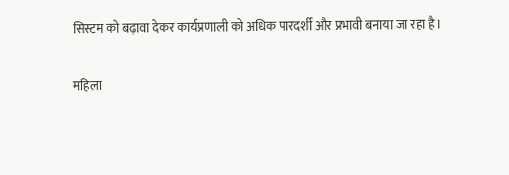सिस्टम को बढ़ावा देकर कार्यप्रणाली को अधिक पारदर्शी और प्रभावी बनाया जा रहा है।

महिला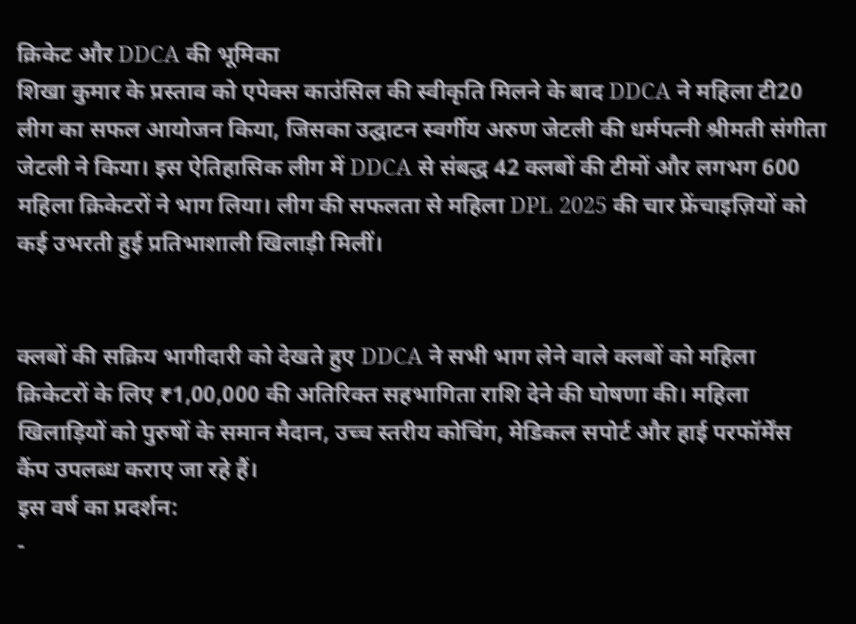क्रिकेट और DDCA की भूमिका
शिखा कुमार के प्रस्ताव को एपेक्स काउंसिल की स्वीकृति मिलने के बाद DDCA ने महिला टी20 लीग का सफल आयोजन किया, जिसका उद्घाटन स्वर्गीय अरुण जेटली की धर्मपत्नी श्रीमती संगीता जेटली ने किया। इस ऐतिहासिक लीग में DDCA से संबद्ध 42 क्लबों की टीमों और लगभग 600 महिला क्रिकेटरों ने भाग लिया। लीग की सफलता से महिला DPL 2025 की चार फ्रेंचाइज़ियों को कई उभरती हुई प्रतिभाशाली खिलाड़ी मिलीं।


क्लबों की सक्रिय भागीदारी को देखते हुए DDCA ने सभी भाग लेने वाले क्लबों को महिला क्रिकेटरों के लिए ₹1,00,000 की अतिरिक्त सहभागिता राशि देने की घोषणा की। महिला खिलाड़ियों को पुरुषों के समान मैदान, उच्च स्तरीय कोचिंग, मेडिकल सपोर्ट और हाई परफॉर्मेंस कैंप उपलब्ध कराए जा रहे हैं।
इस वर्ष का प्रदर्शन:
-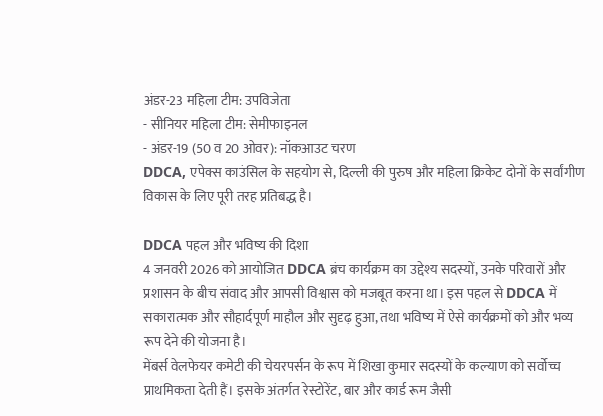अंडर-23 महिला टीम: उपविजेता
- सीनियर महिला टीम: सेमीफाइनल
- अंडर-19 (50 व 20 ओवर): नॉकआउट चरण
DDCA, एपेक्स काउंसिल के सहयोग से, दिल्ली की पुरुष और महिला क्रिकेट दोनों के सर्वांगीण विकास के लिए पूरी तरह प्रतिबद्ध है।

DDCA पहल और भविष्य की दिशा
4 जनवरी 2026 को आयोजित DDCA ब्रंच कार्यक्रम का उद्देश्य सदस्यों, उनके परिवारों और प्रशासन के बीच संवाद और आपसी विश्वास को मजबूत करना था। इस पहल से DDCA में सकारात्मक और सौहार्दपूर्ण माहौल और सुदृढ़ हुआ, तथा भविष्य में ऐसे कार्यक्रमों को और भव्य रूप देने की योजना है।
मेंबर्स वेलफेयर कमेटी की चेयरपर्सन के रूप में शिखा कुमार सदस्यों के कल्याण को सर्वोच्च प्राथमिकता देती हैं। इसके अंतर्गत रेस्टोरेंट, बार और कार्ड रूम जैसी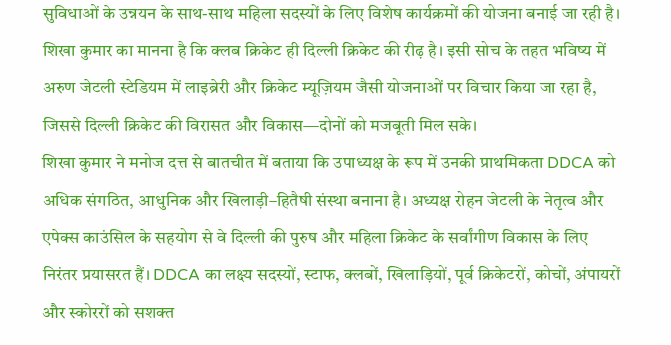सुविधाओं के उन्नयन के साथ-साथ महिला सदस्यों के लिए विशेष कार्यक्रमों की योजना बनाई जा रही है।
शिखा कुमार का मानना है कि क्लब क्रिकेट ही दिल्ली क्रिकेट की रीढ़ है। इसी सोच के तहत भविष्य में अरुण जेटली स्टेडियम में लाइब्रेरी और क्रिकेट म्यूज़ियम जैसी योजनाओं पर विचार किया जा रहा है, जिससे दिल्ली क्रिकेट की विरासत और विकास—दोनों को मजबूती मिल सके।
शिखा कुमार ने मनोज दत्त से बातचीत में बताया कि उपाध्यक्ष के रूप में उनकी प्राथमिकता DDCA को अधिक संगठित, आधुनिक और खिलाड़ी–हितैषी संस्था बनाना है। अध्यक्ष रोहन जेटली के नेतृत्व और एपेक्स काउंसिल के सहयोग से वे दिल्ली की पुरुष और महिला क्रिकेट के सर्वांगीण विकास के लिए निरंतर प्रयासरत हैं। DDCA का लक्ष्य सदस्यों, स्टाफ, क्लबों, खिलाड़ियों, पूर्व क्रिकेटरों, कोचों, अंपायरों और स्कोररों को सशक्त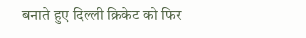बनाते हुए दिल्ली क्रिकेट को फिर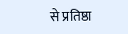से प्रतिष्ठा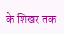के शिखर तक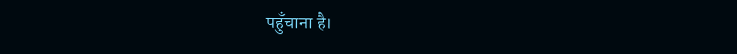पहुँचाना है।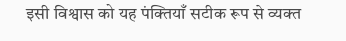इसी विश्वास को यह पंक्तियाँ सटीक रूप से व्यक्त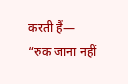करती हैं—
“रुक जाना नहीं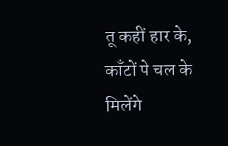तू कहीं हार के,
काँटों पे चल के मिलेंगे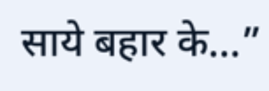साये बहार के…”